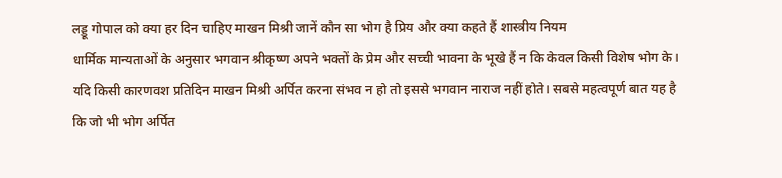लड्डू गोपाल को क्या हर दिन चाहिए माखन मिश्री जानें कौन सा भोग है प्रिय और क्या कहते हैं शास्त्रीय नियम
धार्मिक मान्यताओं के अनुसार भगवान श्रीकृष्ण अपने भक्तों के प्रेम और सच्ची भावना के भूखे हैं न कि केवल किसी विशेष भोग के। यदि किसी कारणवश प्रतिदिन माखन मिश्री अर्पित करना संभव न हो तो इससे भगवान नाराज नहीं होते। सबसे महत्वपूर्ण बात यह है कि जो भी भोग अर्पित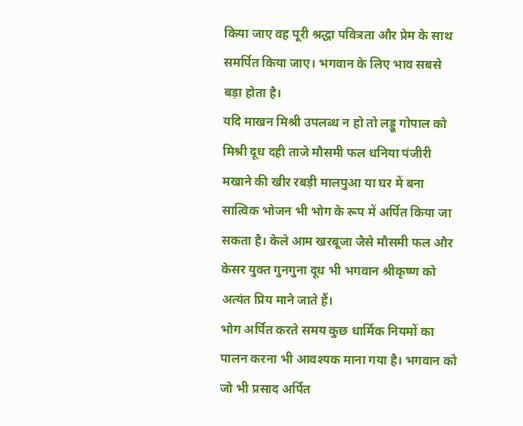किया जाए वह पूरी श्रद्धा पवित्रता और प्रेम के साथ समर्पित किया जाए। भगवान के लिए भाव सबसे बड़ा होता है।
यदि माखन मिश्री उपलब्ध न हो तो लड्डू गोपाल को मिश्री दूध दही ताजे मौसमी फल धनिया पंजीरी मखाने की खीर रबड़ी मालपुआ या घर में बना सात्विक भोजन भी भोग के रूप में अर्पित किया जा सकता है। केले आम खरबूजा जैसे मौसमी फल और केसर युक्त गुनगुना दूध भी भगवान श्रीकृष्ण को अत्यंत प्रिय माने जाते हैं।
भोग अर्पित करते समय कुछ धार्मिक नियमों का पालन करना भी आवश्यक माना गया है। भगवान को जो भी प्रसाद अर्पित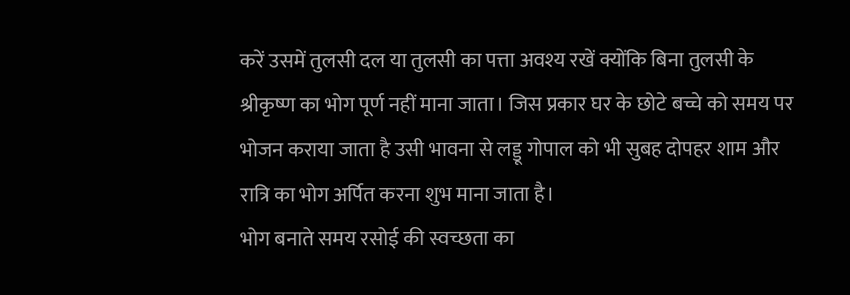करें उसमें तुलसी दल या तुलसी का पत्ता अवश्य रखें क्योंकि बिना तुलसी के श्रीकृष्ण का भोग पूर्ण नहीं माना जाता। जिस प्रकार घर के छोटे बच्चे को समय पर भोजन कराया जाता है उसी भावना से लड्डू गोपाल को भी सुबह दोपहर शाम और रात्रि का भोग अर्पित करना शुभ माना जाता है।
भोग बनाते समय रसोई की स्वच्छता का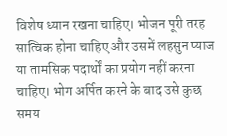विशेष ध्यान रखना चाहिए। भोजन पूरी तरह सात्विक होना चाहिए और उसमें लहसुन प्याज या तामसिक पदार्थों का प्रयोग नहीं करना चाहिए। भोग अर्पित करने के बाद उसे कुछ समय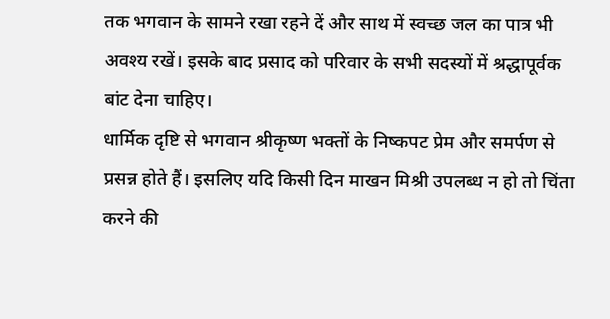तक भगवान के सामने रखा रहने दें और साथ में स्वच्छ जल का पात्र भी अवश्य रखें। इसके बाद प्रसाद को परिवार के सभी सदस्यों में श्रद्धापूर्वक बांट देना चाहिए।
धार्मिक दृष्टि से भगवान श्रीकृष्ण भक्तों के निष्कपट प्रेम और समर्पण से प्रसन्न होते हैं। इसलिए यदि किसी दिन माखन मिश्री उपलब्ध न हो तो चिंता करने की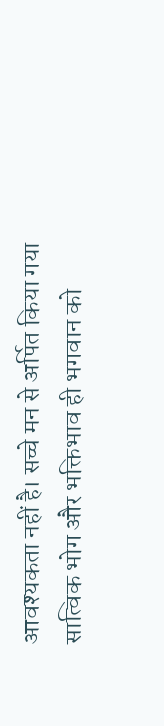आवश्यकता नहीं है। सच्चे मन से अर्पित किया गया सात्विक भोग और भक्तिभाव ही भगवान को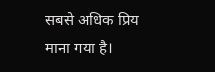सबसे अधिक प्रिय माना गया है।